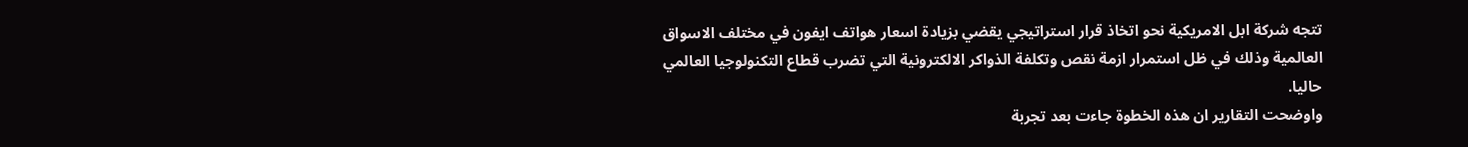تتجه شركة ابل الامريكية نحو اتخاذ قرار استراتيجي يقضي بزيادة اسعار هواتف ايفون في مختلف الاسواق العالمية وذلك في ظل استمرار ازمة نقص وتكلفة الذواكر الالكترونية التي تضرب قطاع التكنولوجيا العالمي حاليا.
واوضحت التقارير ان هذه الخطوة جاءت بعد تجربة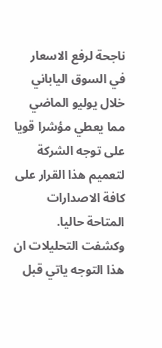ناجحة لرفع الاسعار في السوق الياباني خلال يوليو الماضي مما يعطي مؤشرا قويا على توجه الشركة لتعميم هذا القرار على كافة الاصدارات المتاحة حاليا.
وكشفت التحليلات ان هذا التوجه ياتي قبل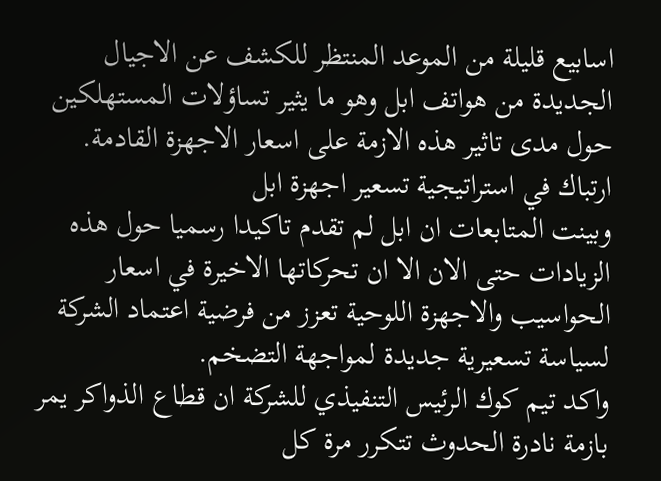اسابيع قليلة من الموعد المنتظر للكشف عن الاجيال الجديدة من هواتف ابل وهو ما يثير تساؤلات المستهلكين حول مدى تاثير هذه الازمة على اسعار الاجهزة القادمة.
ارتباك في استراتيجية تسعير اجهزة ابل
وبينت المتابعات ان ابل لم تقدم تاكيدا رسميا حول هذه الزيادات حتى الان الا ان تحركاتها الاخيرة في اسعار الحواسيب والاجهزة اللوحية تعزز من فرضية اعتماد الشركة لسياسة تسعيرية جديدة لمواجهة التضخم.
واكد تيم كوك الرئيس التنفيذي للشركة ان قطاع الذواكر يمر بازمة نادرة الحدوث تتكرر مرة كل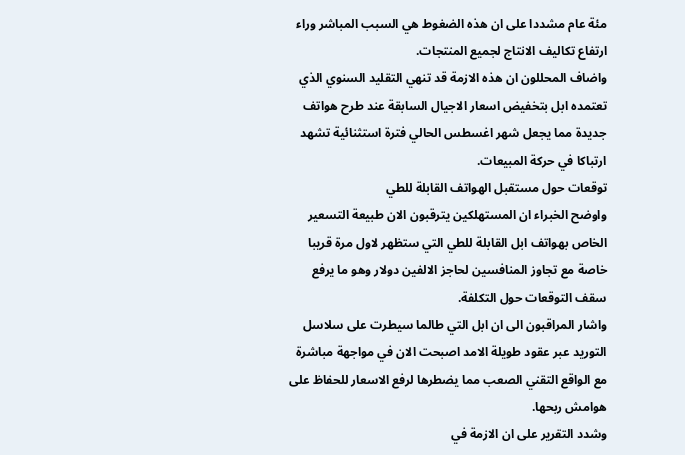مئة عام مشددا على ان هذه الضغوط هي السبب المباشر وراء ارتفاع تكاليف الانتاج لجميع المنتجات.
واضاف المحللون ان هذه الازمة قد تنهي التقليد السنوي الذي تعتمده ابل بتخفيض اسعار الاجيال السابقة عند طرح هواتف جديدة مما يجعل شهر اغسطس الحالي فترة استثنائية تشهد ارتباكا في حركة المبيعات.
توقعات حول مستقبل الهواتف القابلة للطي
واوضح الخبراء ان المستهلكين يترقبون الان طبيعة التسعير الخاص بهواتف ابل القابلة للطي التي ستظهر لاول مرة قريبا خاصة مع تجاوز المنافسين لحاجز الالفين دولار وهو ما يرفع سقف التوقعات حول التكلفة.
واشار المراقبون الى ان ابل التي طالما سيطرت على سلاسل التوريد عبر عقود طويلة الامد اصبحت الان في مواجهة مباشرة مع الواقع التقني الصعب مما يضطرها لرفع الاسعار للحفاظ على هوامش ربحها.
وشدد التقرير على ان الازمة في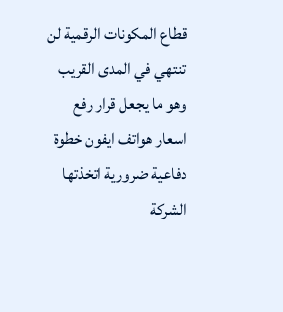قطاع المكونات الرقمية لن تنتهي في المدى القريب وهو ما يجعل قرار رفع اسعار هواتف ايفون خطوة دفاعية ضرورية اتخذتها الشركة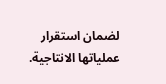لضمان استقرار عملياتها الانتاجية.